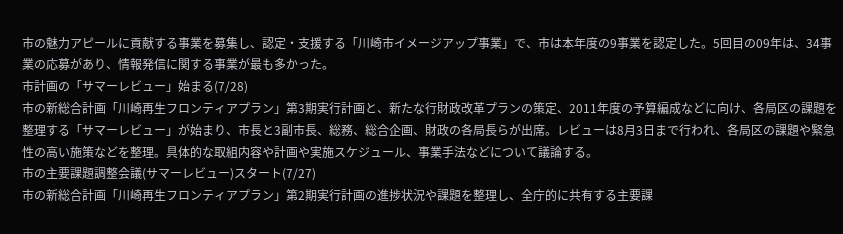市の魅力アピールに貢献する事業を募集し、認定・支援する「川崎市イメージアップ事業」で、市は本年度の9事業を認定した。5回目の09年は、34事業の応募があり、情報発信に関する事業が最も多かった。
市計画の「サマーレビュー」始まる(7/28)
市の新総合計画「川崎再生フロンティアプラン」第3期実行計画と、新たな行財政改革プランの策定、2011年度の予算編成などに向け、各局区の課題を整理する「サマーレビュー」が始まり、市長と3副市長、総務、総合企画、財政の各局長らが出席。レビューは8月3日まで行われ、各局区の課題や緊急性の高い施策などを整理。具体的な取組内容や計画や実施スケジュール、事業手法などについて議論する。
市の主要課題調整会議(サマーレビュー)スタート(7/27)
市の新総合計画「川崎再生フロンティアプラン」第2期実行計画の進捗状況や課題を整理し、全庁的に共有する主要課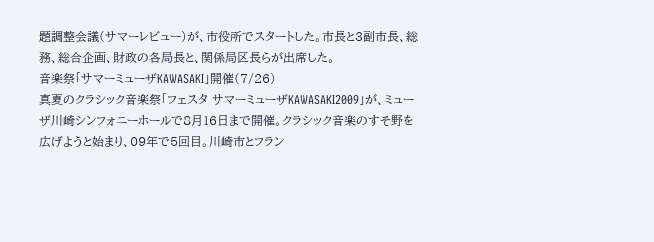題調整会議(サマーレビュー)が、市役所でスタートした。市長と3副市長、総務、総合企画、財政の各局長と、関係局区長らが出席した。
音楽祭「サマーミューザKAWASAKI」開催(7/26)
真夏のクラシック音楽祭「フェスタ サマーミューザKAWASAKI2009」が、ミューザ川崎シンフォニーホールで8月16日まで開催。クラシック音楽のすそ野を広げようと始まり、09年で5回目。川崎市とフラン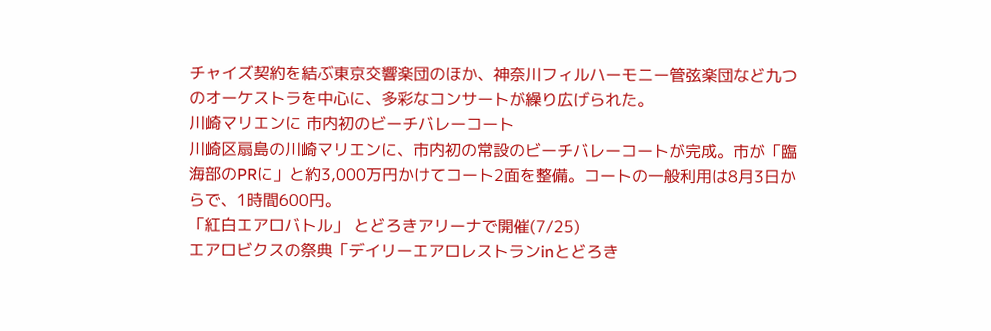チャイズ契約を結ぶ東京交響楽団のほか、神奈川フィルハーモニー管弦楽団など九つのオーケストラを中心に、多彩なコンサートが繰り広げられた。
川崎マリエンに 市内初のビーチバレーコート
川崎区扇島の川崎マリエンに、市内初の常設のビーチバレーコートが完成。市が「臨海部のPRに」と約3,000万円かけてコート2面を整備。コートの一般利用は8月3日からで、1時間600円。
「紅白エアロバトル」 とどろきアリーナで開催(7/25)
エアロビクスの祭典「デイリーエアロレストランinとどろき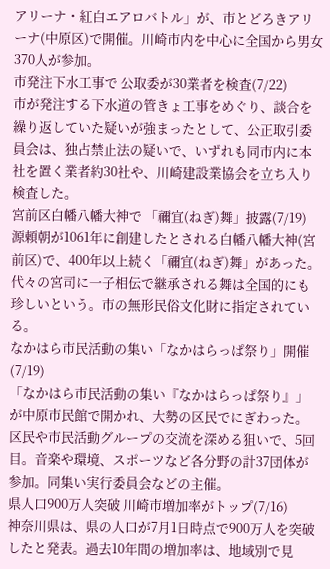アリーナ・紅白エアロバトル」が、市とどろきアリーナ(中原区)で開催。川崎市内を中心に全国から男女370人が参加。
市発注下水工事で 公取委が30業者を検査(7/22)
市が発注する下水道の管きょ工事をめぐり、談合を繰り返していた疑いが強まったとして、公正取引委員会は、独占禁止法の疑いで、いずれも同市内に本社を置く業者約30社や、川崎建設業協会を立ち入り検査した。
宮前区白幡八幡大神で 「禰宜(ねぎ)舞」披露(7/19)
源頼朝が1061年に創建したとされる白幡八幡大神(宮前区)で、400年以上続く「禰宜(ねぎ)舞」があった。代々の宮司に一子相伝で継承される舞は全国的にも珍しいという。市の無形民俗文化財に指定されている。
なかはら市民活動の集い「なかはらっぱ祭り」開催(7/19)
「なかはら市民活動の集い『なかはらっぱ祭り』」が中原市民館で開かれ、大勢の区民でにぎわった。区民や市民活動グループの交流を深める狙いで、5回目。音楽や環境、スポーツなど各分野の計37団体が参加。同集い実行委員会などの主催。
県人口900万人突破 川崎市増加率がトップ(7/16)
神奈川県は、県の人口が7月1日時点で900万人を突破したと発表。過去10年間の増加率は、地域別で見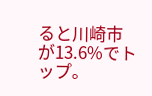ると川崎市が13.6%でトップ。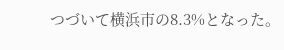つづいて横浜市の8.3%となった。